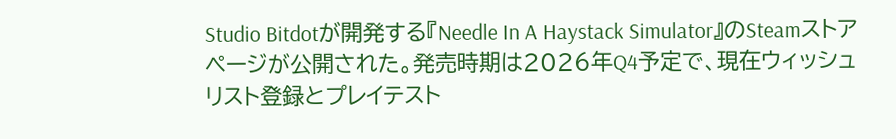Studio Bitdotが開発する『Needle In A Haystack Simulator』のSteamストアページが公開された。発売時期は2026年Q4予定で、現在ウィッシュリスト登録とプレイテスト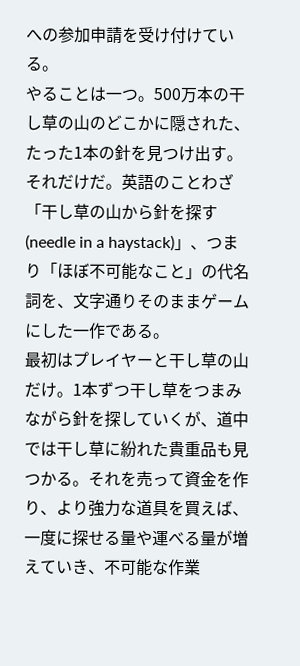への参加申請を受け付けている。
やることは一つ。500万本の干し草の山のどこかに隠された、たった1本の針を見つけ出す。それだけだ。英語のことわざ「干し草の山から針を探す(needle in a haystack)」、つまり「ほぼ不可能なこと」の代名詞を、文字通りそのままゲームにした一作である。
最初はプレイヤーと干し草の山だけ。1本ずつ干し草をつまみながら針を探していくが、道中では干し草に紛れた貴重品も見つかる。それを売って資金を作り、より強力な道具を買えば、一度に探せる量や運べる量が増えていき、不可能な作業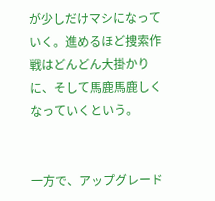が少しだけマシになっていく。進めるほど捜索作戦はどんどん大掛かりに、そして馬鹿馬鹿しくなっていくという。


一方で、アップグレード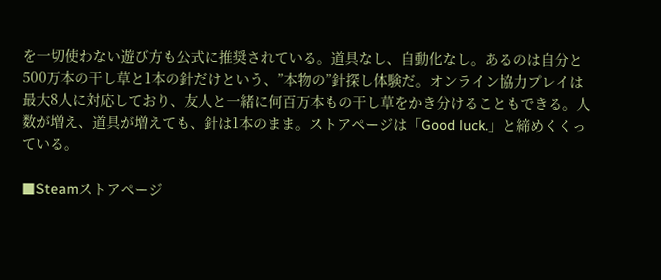を一切使わない遊び方も公式に推奨されている。道具なし、自動化なし。あるのは自分と500万本の干し草と1本の針だけという、”本物の”針探し体験だ。オンライン協力プレイは最大8人に対応しており、友人と一緒に何百万本もの干し草をかき分けることもできる。人数が増え、道具が増えても、針は1本のまま。ストアページは「Good luck.」と締めくくっている。

■Steamストアページ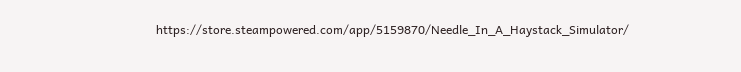https://store.steampowered.com/app/5159870/Needle_In_A_Haystack_Simulator/